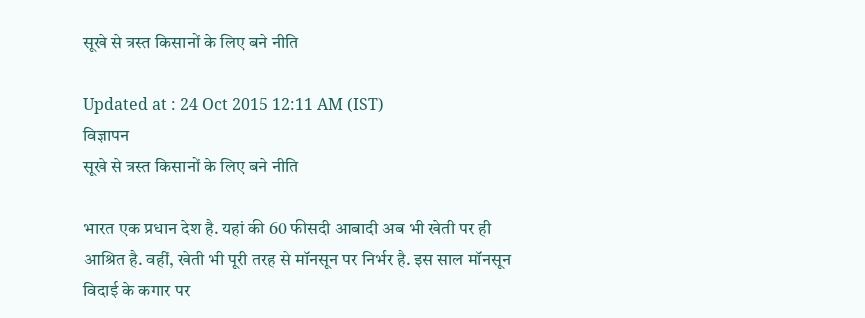सूखे से त्रस्त किसानों के लिए बने नीति

Updated at : 24 Oct 2015 12:11 AM (IST)
विज्ञापन
सूखे से त्रस्त किसानों के लिए बने नीति

भारत एक प्रधान देश है. यहां की 60 फीसदी आबादी अब भी खेती पर ही आश्रित है. वहीं, खेती भी पूरी तरह से मॉनसून पर निर्भर है. इस साल मॉनसून विदाई के कगार पर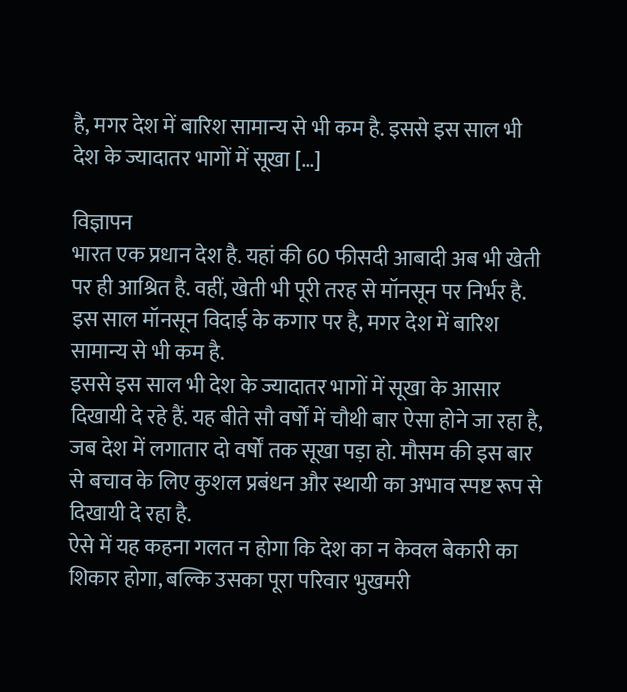है, मगर देश में बारिश सामान्य से भी कम है. इससे इस साल भी देश के ज्यादातर भागों में सूखा […]

विज्ञापन
भारत एक प्रधान देश है. यहां की 60 फीसदी आबादी अब भी खेती पर ही आश्रित है. वहीं, खेती भी पूरी तरह से मॉनसून पर निर्भर है. इस साल मॉनसून विदाई के कगार पर है, मगर देश में बारिश सामान्य से भी कम है.
इससे इस साल भी देश के ज्यादातर भागों में सूखा के आसार दिखायी दे रहे हैं. यह बीते सौ वर्षों में चौथी बार ऐसा होने जा रहा है, जब देश में लगातार दो वर्षों तक सूखा पड़ा हो. मौसम की इस बार से बचाव के लिए कुशल प्रबंधन और स्थायी का अभाव स्पष्ट रूप से दिखायी दे रहा है.
ऐसे में यह कहना गलत न होगा कि देश का न केवल बेकारी का शिकार होगा, बल्कि उसका पूरा परिवार भुखमरी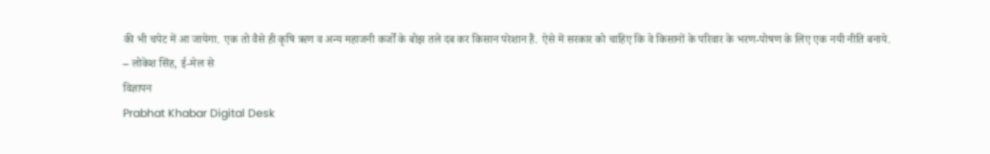की भी चपेट में आ जायेगा. एक तो वैसे ही कृषि ऋण व अन्य महाजनी कर्जों के बोझ तले दब कर किसान परेशान हैं. ऐसे में सरकार को चाहिए कि वे किसानों के परिवार के भरण-पोषण के लिए एक नयी नीति बनाये.
– लोकेश सिंह, ई-मेल से
विज्ञापन
Prabhat Khabar Digital Desk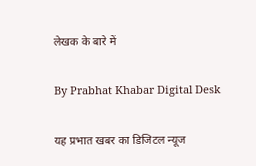लेखक के बारे में

By Prabhat Khabar Digital Desk

यह प्रभात खबर का डिजिटल न्यूज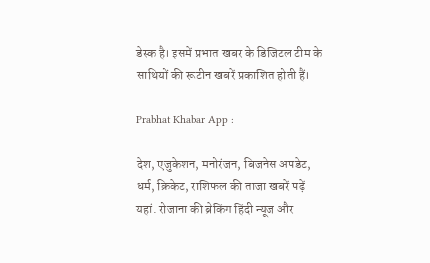डेस्क है। इसमें प्रभात खबर के डिजिटल टीम के साथियों की रूटीन खबरें प्रकाशित होती हैं।

Prabhat Khabar App :

देश, एजुकेशन, मनोरंजन, बिजनेस अपडेट, धर्म, क्रिकेट, राशिफल की ताजा खबरें पढ़ें यहां. रोजाना की ब्रेकिंग हिंदी न्यूज और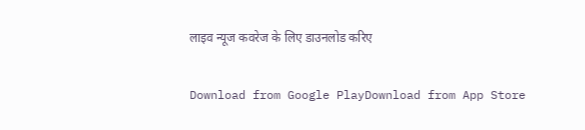लाइव न्यूज कवरेज के लिए डाउनलोड करिए

Download from Google PlayDownload from App Store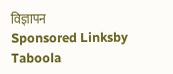विज्ञापन
Sponsored Linksby Taboola